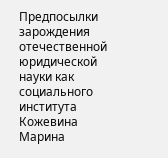Предпосылки зарождения отечественной юридической науки как социального института
Кожевина Марина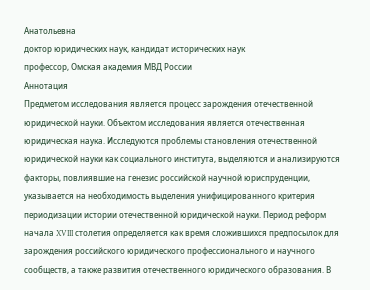Анатольевна
доктор юридических наук, кандидат исторических наук
профессор, Омская академия МВД России
Аннотация
Предметом исследования является процесс зарождения отечественной юридической науки. Объектом исследования является отечественная юридическая наука. Исследуются проблемы становления отечественной юридической науки как социального института, выделяются и анализируются факторы, повлиявшие на генезис российской научной юриспруденции, указывается на необходимость выделения унифицированного критерия периодизации истории отечественной юридической науки. Период реформ начала XVIII столетия определяется как время сложившихся предпосылок для зарождения российского юридического профессионального и научного сообществ, а также развития отечественного юридического образования. В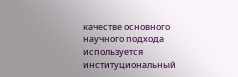качестве основного научного подхода используется институциональный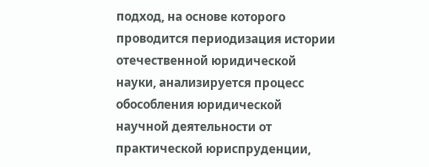подход, на основе которого проводится периодизация истории отечественной юридической науки, анализируется процесс обособления юридической научной деятельности от практической юриспруденции,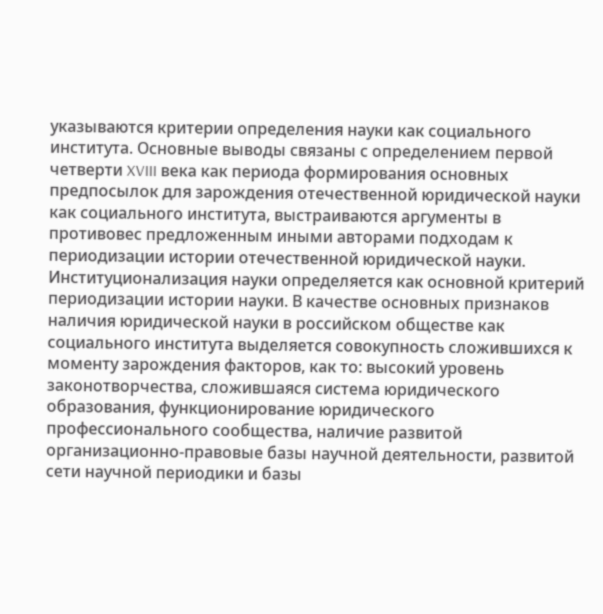указываются критерии определения науки как социального института. Основные выводы связаны с определением первой четверти XVIII века как периода формирования основных предпосылок для зарождения отечественной юридической науки как социального института, выстраиваются аргументы в противовес предложенным иными авторами подходам к периодизации истории отечественной юридической науки. Институционализация науки определяется как основной критерий периодизации истории науки. В качестве основных признаков наличия юридической науки в российском обществе как социального института выделяется совокупность сложившихся к моменту зарождения факторов, как то: высокий уровень законотворчества, сложившаяся система юридического образования, функционирование юридического профессионального сообщества, наличие развитой организационно-правовые базы научной деятельности, развитой сети научной периодики и базы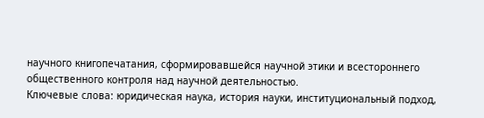научного книгопечатания, сформировавшейся научной этики и всестороннего общественного контроля над научной деятельностью.
Ключевые слова: юридическая наука, история науки, институциональный подход,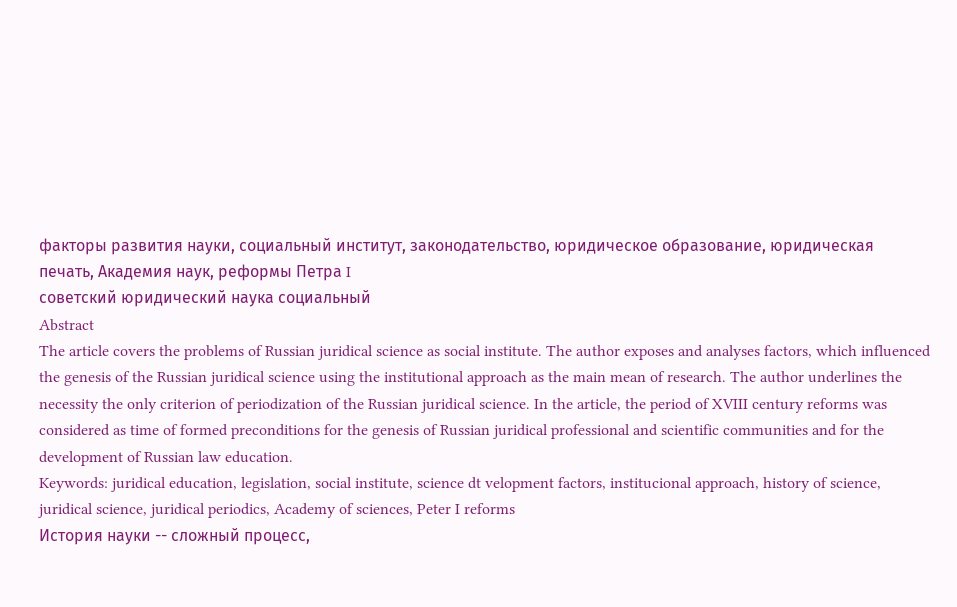факторы развития науки, социальный институт, законодательство, юридическое образование, юридическая печать, Академия наук, реформы Петра I
советский юридический наука социальный
Abstract
The article covers the problems of Russian juridical science as social institute. The author exposes and analyses factors, which influenced the genesis of the Russian juridical science using the institutional approach as the main mean of research. The author underlines the necessity the only criterion of periodization of the Russian juridical science. In the article, the period of XVIII century reforms was considered as time of formed preconditions for the genesis of Russian juridical professional and scientific communities and for the development of Russian law education.
Keywords: juridical education, legislation, social institute, science dt velopment factors, institucional approach, history of science, juridical science, juridical periodics, Academy of sciences, Peter I reforms
История науки -- сложный процесс,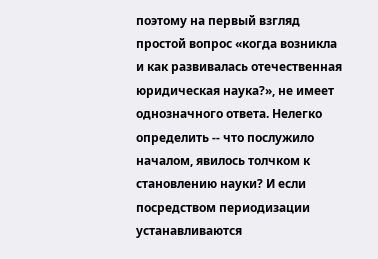поэтому на первый взгляд простой вопрос «когда возникла и как развивалась отечественная юридическая наука?», не имеет однозначного ответа. Нелегко определить -- что послужило началом, явилось толчком к становлению науки? И если посредством периодизации устанавливаются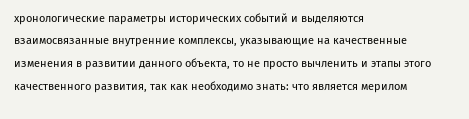хронологические параметры исторических событий и выделяются взаимосвязанные внутренние комплексы, указывающие на качественные изменения в развитии данного объекта, то не просто вычленить и этапы этого качественного развития, так как необходимо знать: что является мерилом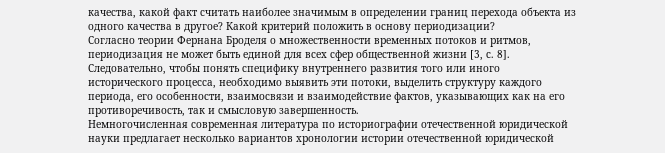качества, какой факт считать наиболее значимым в определении границ перехода объекта из одного качества в другое? Какой критерий положить в основу периодизации?
Согласно теории Фернана Броделя о множественности временных потоков и ритмов, периодизация не может быть единой для всех сфер общественной жизни [3, с. 8]. Следовательно, чтобы понять специфику внутреннего развития того или иного исторического процесса, необходимо выявить эти потоки, выделить структуру каждого периода, его особенности, взаимосвязи и взаимодействие фактов, указывающих как на его противоречивость, так и смысловую завершенность.
Немногочисленная современная литература по историографии отечественной юридической науки предлагает несколько вариантов хронологии истории отечественной юридической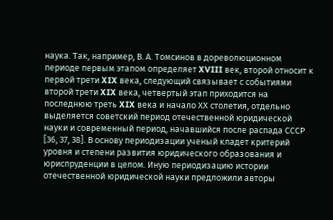наука. Так, например, В. А. Томсинов в дореволюционном периоде первым этапом определяет XVIII век, второй относит к первой трети XIX века, следующий связывает с событиями второй трети XIX века, четвертый этап приходится на последнюю треть XIX века и начало ХХ столетия, отдельно выделяется советский период отечественной юридической науки и современный период, начавшийся после распада СССР [36, 37, 38]. В основу периодизации ученый кладет критерий уровня и степени развития юридического образования и юриспруденции в целом. Иную периодизацию истории отечественной юридической науки предложили авторы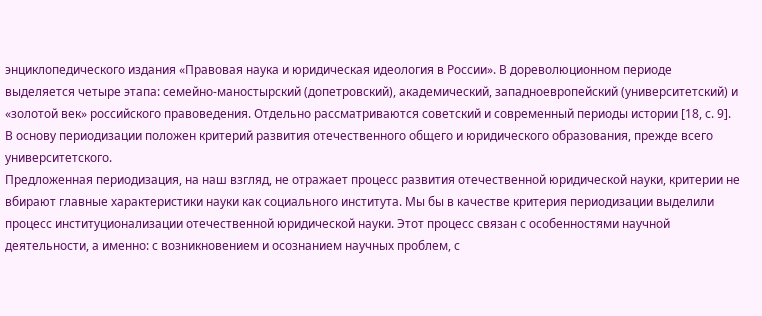энциклопедического издания «Правовая наука и юридическая идеология в России». В дореволюционном периоде выделяется четыре этапа: семейно-маностырский (допетровский), академический, западноевропейский (университетский) и «золотой век» российского правоведения. Отдельно рассматриваются советский и современный периоды истории [18, с. 9]. В основу периодизации положен критерий развития отечественного общего и юридического образования, прежде всего университетского.
Предложенная периодизация, на наш взгляд, не отражает процесс развития отечественной юридической науки, критерии не вбирают главные характеристики науки как социального института. Мы бы в качестве критерия периодизации выделили процесс институционализации отечественной юридической науки. Этот процесс связан с особенностями научной деятельности, а именно: с возникновением и осознанием научных проблем, с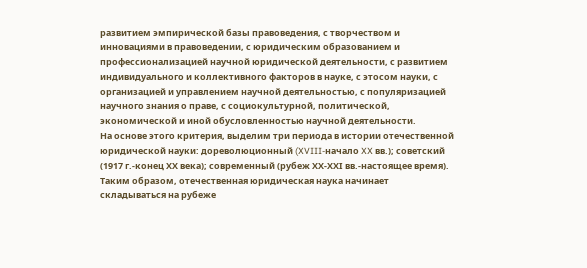развитием эмпирической базы правоведения, с творчеством и инновациями в правоведении, с юридическим образованием и профессионализацией научной юридической деятельности, с развитием индивидуального и коллективного факторов в науке, с этосом науки, с организацией и управлением научной деятельностью, с популяризацией научного знания о праве, с социокультурной, политической, экономической и иной обусловленностью научной деятельности.
На основе этого критерия, выделим три периода в истории отечественной юридической науки: дореволюционный (XVIII-начало XX вв.); советский (1917 г.-конец ХХ века); современный (рубеж ХХ-ХХI вв.-настоящее время). Таким образом, отечественная юридическая наука начинает складываться на рубеже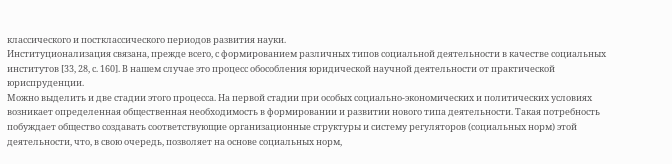классического и постклассического периодов развития науки.
Институционализация связана, прежде всего, с формированием различных типов социальной деятельности в качестве социальных институтов [33, 28, с. 160]. В нашем случае это процесс обособления юридической научной деятельности от практической юриспруденции.
Можно выделить и две стадии этого процесса. На первой стадии при особых социально-экономических и политических условиях возникает определенная общественная необходимость в формировании и развитии нового типа деятельности. Такая потребность побуждает общество создавать соответствующие организационные структуры и систему регуляторов (социальных норм) этой деятельности, что, в свою очередь, позволяет на основе социальных норм,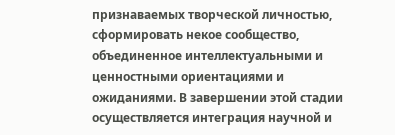признаваемых творческой личностью, сформировать некое сообщество, объединенное интеллектуальными и ценностными ориентациями и ожиданиями. В завершении этой стадии осуществляется интеграция научной и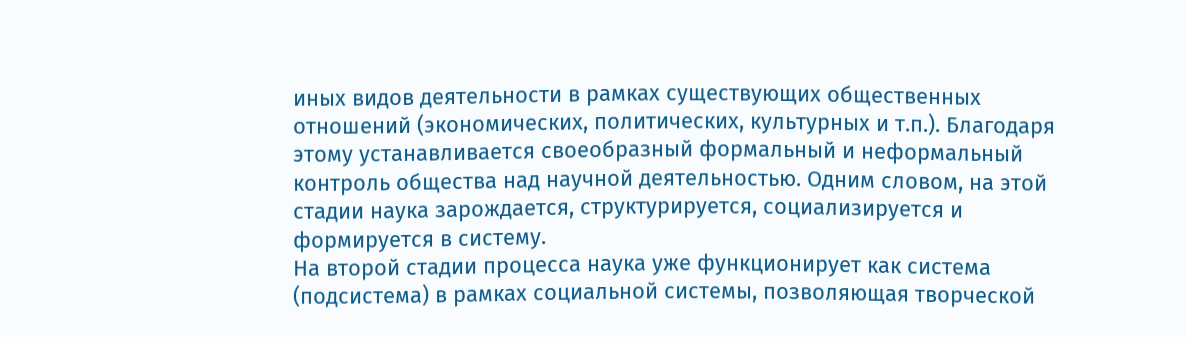иных видов деятельности в рамках существующих общественных отношений (экономических, политических, культурных и т.п.). Благодаря этому устанавливается своеобразный формальный и неформальный контроль общества над научной деятельностью. Одним словом, на этой стадии наука зарождается, структурируется, социализируется и формируется в систему.
На второй стадии процесса наука уже функционирует как система (подсистема) в рамках социальной системы, позволяющая творческой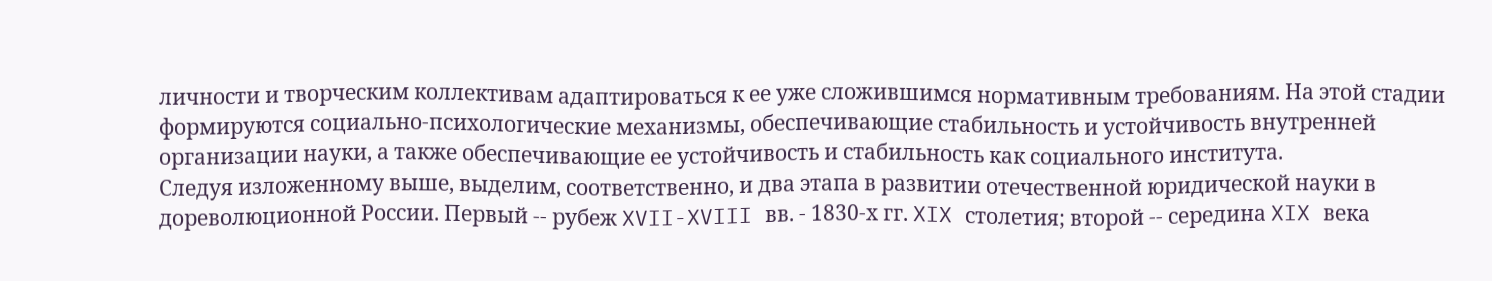личности и творческим коллективам адаптироваться к ее уже сложившимся нормативным требованиям. На этой стадии формируются социально-психологические механизмы, обеспечивающие стабильность и устойчивость внутренней организации науки, а также обеспечивающие ее устойчивость и стабильность как социального института.
Следуя изложенному выше, выделим, соответственно, и два этапа в развитии отечественной юридической науки в дореволюционной России. Первый -- рубеж XVII-XVIII вв. - 1830-х гг. XIX столетия; второй -- середина XIX века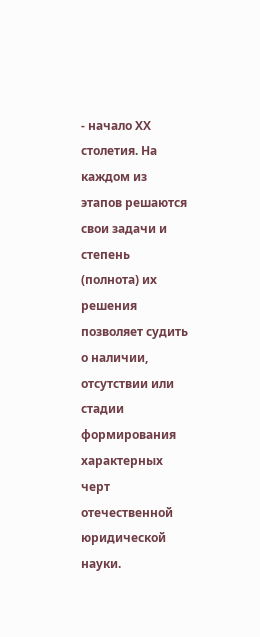- начало ХХ столетия. На каждом из этапов решаются свои задачи и степень (полнота) их решения позволяет судить о наличии, отсутствии или стадии формирования характерных черт отечественной юридической науки.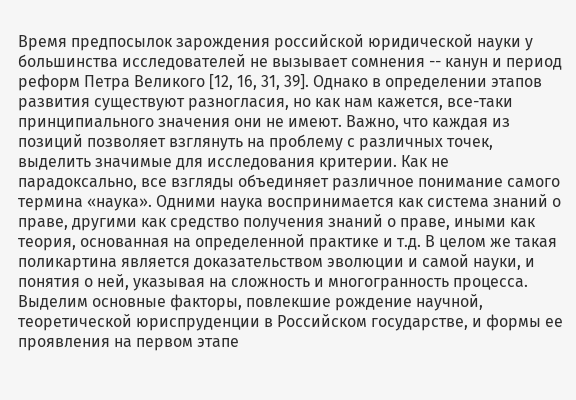Время предпосылок зарождения российской юридической науки у большинства исследователей не вызывает сомнения -- канун и период реформ Петра Великого [12, 16, 31, 39]. Однако в определении этапов развития существуют разногласия, но как нам кажется, все-таки принципиального значения они не имеют. Важно, что каждая из позиций позволяет взглянуть на проблему с различных точек, выделить значимые для исследования критерии. Как не парадоксально, все взгляды объединяет различное понимание самого термина «наука». Одними наука воспринимается как система знаний о праве, другими как средство получения знаний о праве, иными как теория, основанная на определенной практике и т.д. В целом же такая поликартина является доказательством эволюции и самой науки, и понятия о ней, указывая на сложность и многогранность процесса.
Выделим основные факторы, повлекшие рождение научной, теоретической юриспруденции в Российском государстве, и формы ее проявления на первом этапе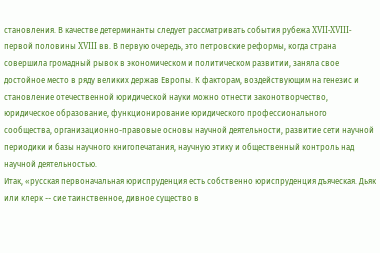становления. В качестве детерминанты следует рассматривать события рубежа XVII-XVIII-первой половины XVIII вв. В первую очередь, это петровские реформы, когда страна совершила громадный рывок в экономическом и политическом развитии, заняла свое достойное место в ряду великих держав Европы. К факторам, воздействующим на генезис и становление отечественной юридической науки можно отнести законотворчество, юридическое образование, функционирование юридического профессионального сообщества, организационно-правовые основы научной деятельности, развитие сети научной периодики и базы научного книгопечатания, научную этику и общественный контроль над научной деятельностью.
Итак, «русская первоначальная юриспруденция есть собственно юриспруденция дъяческая. Дьяк или клерк -- сие таинственное, дивное существо в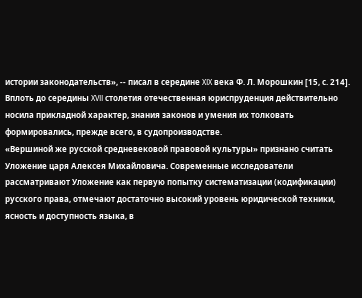истории законодательств», -- писал в середине XIX века Ф. Л. Морошкин [15, с. 214]. Вплоть до середины XVII столетия отечественная юриспруденция действительно носила прикладной характер, знания законов и умения их толковать формировались, прежде всего, в судопроизводстве.
«Вершиной же русской средневековой правовой культуры» признано считать Уложение царя Алексея Михайловича. Современные исследователи рассматривают Уложение как первую попытку систематизации (кодификации) русского права, отмечают достаточно высокий уровень юридической техники, ясность и доступность языка, в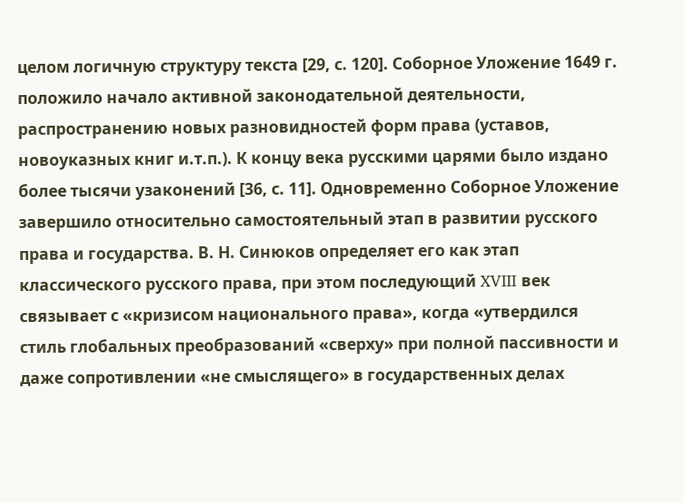целом логичную структуру текста [29, с. 120]. Соборное Уложение 1649 г. положило начало активной законодательной деятельности, распространению новых разновидностей форм права (уставов, новоуказных книг и.т.п.). К концу века русскими царями было издано более тысячи узаконений [36, с. 11]. Одновременно Соборное Уложение завершило относительно самостоятельный этап в развитии русского права и государства. В. Н. Синюков определяет его как этап классического русского права, при этом последующий XVIII век связывает с «кризисом национального права», когда «утвердился стиль глобальных преобразований «сверху» при полной пассивности и даже сопротивлении «не смыслящего» в государственных делах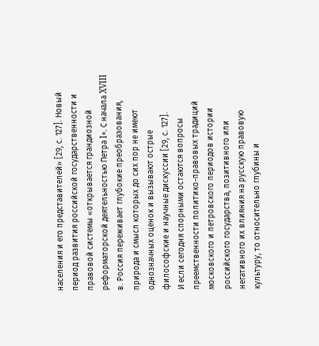населения и его представителей» [29, с. 127]. Новый период развития российской государственности и правовой системы «открывается грандиозной реформаторской деятельностью Петра I». С начала XVIII в. Россия переживает глубокие преобразования, природа и смысл которых до сих пор не имеют однозначных оценок и вызывают острые философские и научные дискуссии [29, с. 127].
И если сегодня спорными остаются вопросы преемственности политико-правовых традиций московского и петровского периодов истории российского государства, позитивного или негативного их влияния на русскую правовую культуру, то относительно глубины и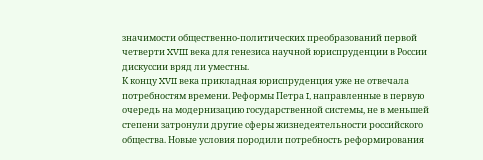значимости общественно-политических преобразований первой четверти XVIII века для генезиса научной юриспруденции в России дискуссии вряд ли уместны.
К концу XVII века прикладная юриспруденция уже не отвечала потребностям времени. Реформы Петра I, направленные в первую очередь на модернизацию государственной системы, не в меньшей степени затронули другие сферы жизнедеятельности российского общества. Новые условия породили потребность реформирования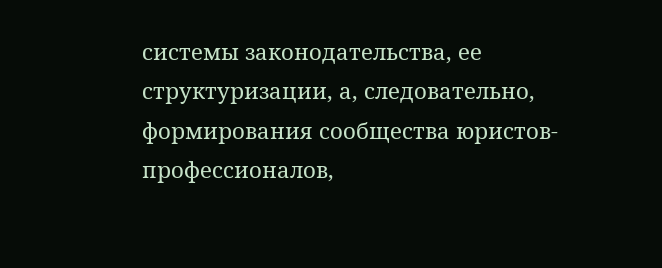системы законодательства, ее структуризации, а, следовательно, формирования сообщества юристов-профессионалов,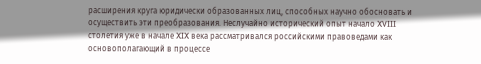расширения круга юридически образованных лиц, способных научно обосновать и осуществить эти преобразования. Неслучайно исторический опыт начало XVIII столетия уже в начале XIX века рассматривался российскими правоведами как основополагающий в процессе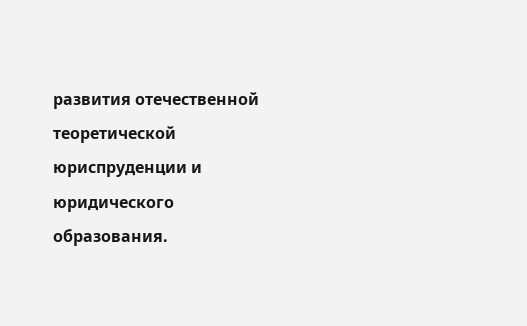развития отечественной теоретической юриспруденции и юридического образования.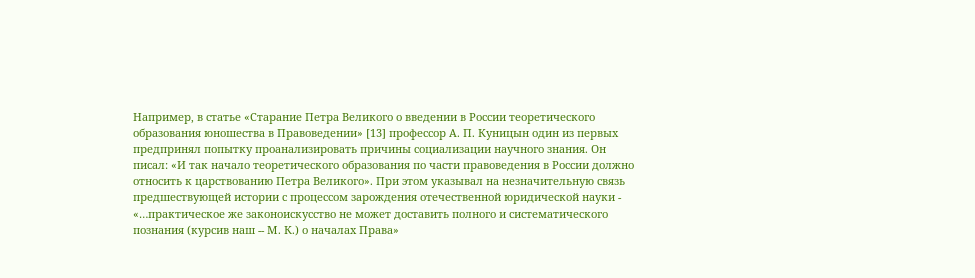Например, в статье «Старание Петра Великого о введении в России теоретического образования юношества в Правоведении» [13] профессор А. П. Куницын один из первых предпринял попытку проанализировать причины социализации научного знания. Он писал: «И так начало теоретического образования по части правоведения в России должно относить к царствованию Петра Великого». При этом указывал на незначительную связь предшествующей истории с процессом зарождения отечественной юридической науки - «…практическое же законоискусство не может доставить полного и систематического познания (курсив наш -- М. К.) о началах Права»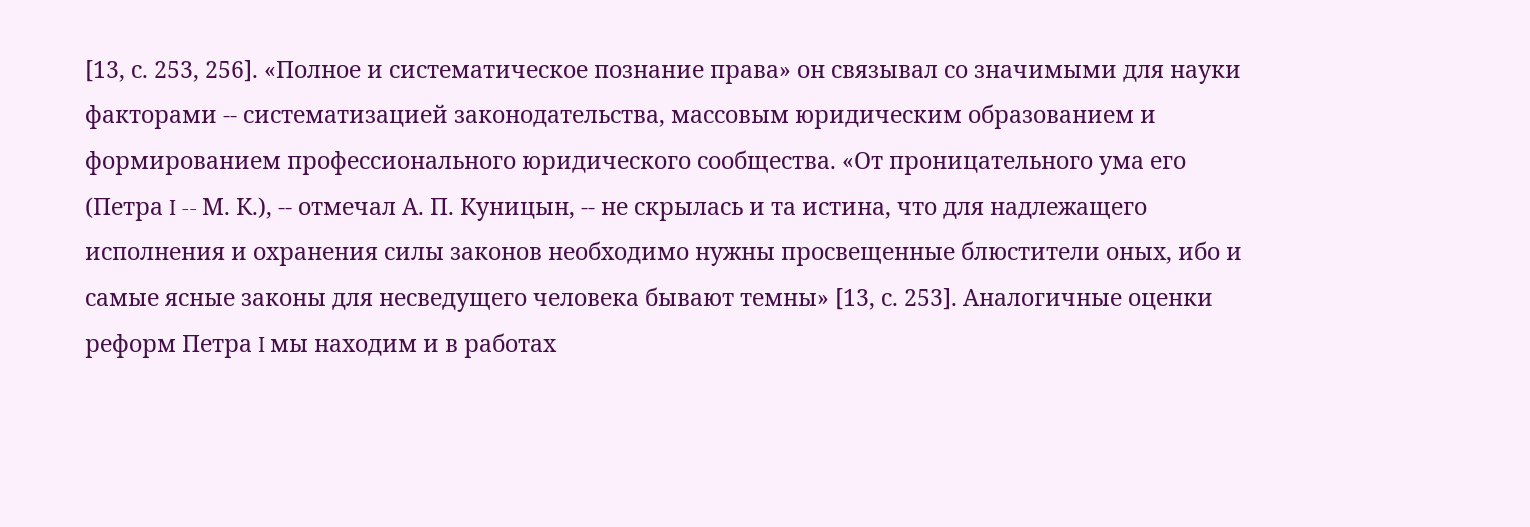[13, с. 253, 256]. «Полное и систематическое познание права» он связывал со значимыми для науки факторами -- систематизацией законодательства, массовым юридическим образованием и формированием профессионального юридического сообщества. «От проницательного ума его (Петра I -- М. К.), -- отмечал А. П. Куницын, -- не скрылась и та истина, что для надлежащего исполнения и охранения силы законов необходимо нужны просвещенные блюстители оных, ибо и самые ясные законы для несведущего человека бывают темны» [13, с. 253]. Аналогичные оценки реформ Петра I мы находим и в работах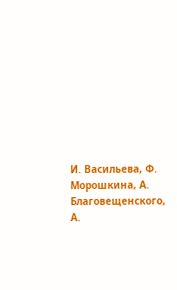И. Васильева, Ф. Морошкина, А. Благовещенского, А.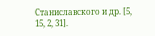Станиславского и др. [5, 15, 2, 31].